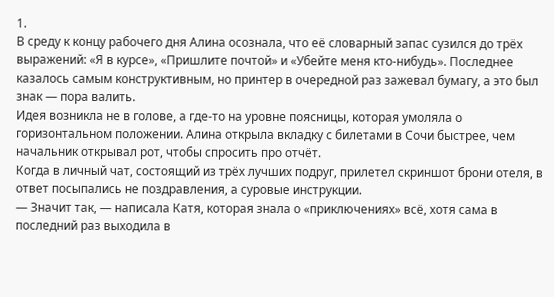1.
В среду к концу рабочего дня Алина осознала, что её словарный запас сузился до трёх выражений: «Я в курсе», «Пришлите почтой» и «Убейте меня кто-нибудь». Последнее казалось самым конструктивным, но принтер в очередной раз зажевал бумагу, а это был знак — пора валить.
Идея возникла не в голове, а где-то на уровне поясницы, которая умоляла о горизонтальном положении. Алина открыла вкладку с билетами в Сочи быстрее, чем начальник открывал рот, чтобы спросить про отчёт.
Когда в личный чат, состоящий из трёх лучших подруг, прилетел скриншот брони отеля, в ответ посыпались не поздравления, а суровые инструкции.
— Значит так, — написала Катя, которая знала о «приключениях» всё, хотя сама в последний раз выходила в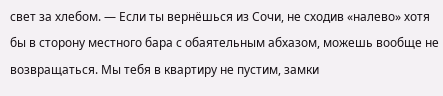свет за хлебом. — Если ты вернёшься из Сочи, не сходив «налево» хотя бы в сторону местного бара с обаятельным абхазом, можешь вообще не возвращаться. Мы тебя в квартиру не пустим, замки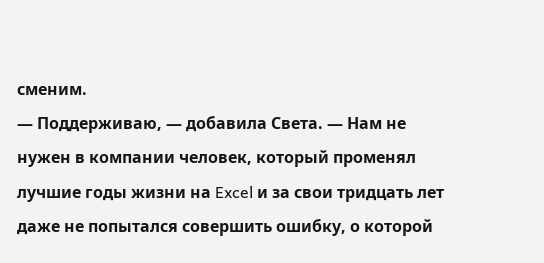сменим.
— Поддерживаю, — добавила Света. — Нам не нужен в компании человек, который променял лучшие годы жизни на Excel и за свои тридцать лет даже не попытался совершить ошибку, о которой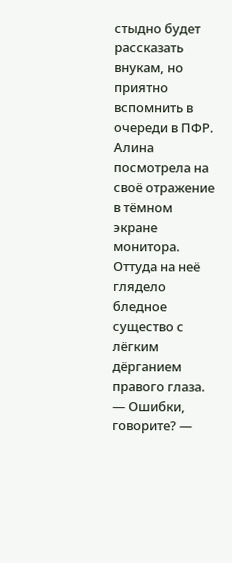стыдно будет рассказать внукам, но приятно вспомнить в очереди в ПФР.
Алина посмотрела на своё отражение в тёмном экране монитора. Оттуда на неё глядело бледное существо с лёгким дёрганием правого глаза.
— Ошибки, говорите? —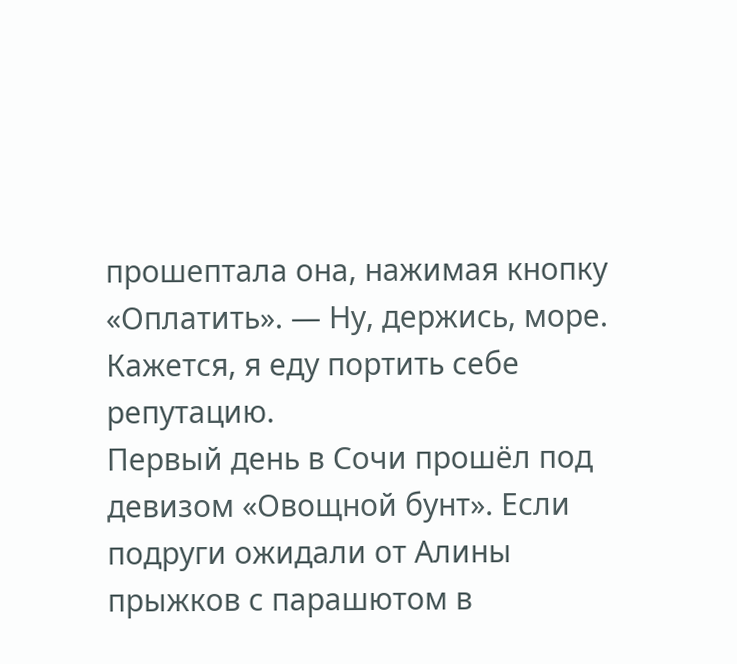прошептала она, нажимая кнопку «Оплатить». — Ну, держись, море. Кажется, я еду портить себе репутацию.
Первый день в Сочи прошёл под девизом «Овощной бунт». Если подруги ожидали от Алины прыжков с парашютом в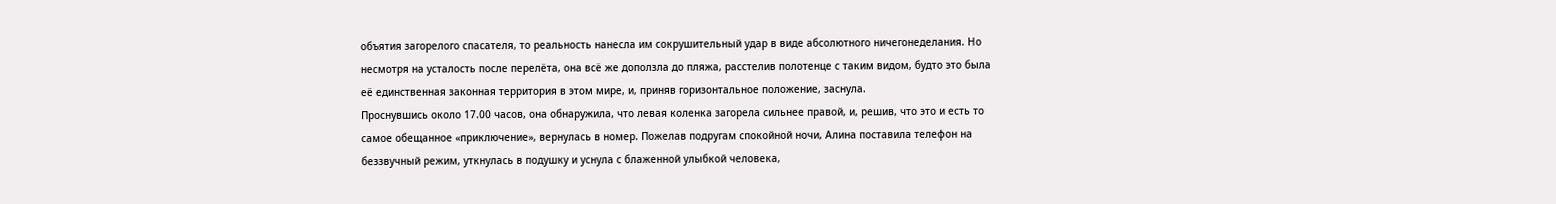объятия загорелого спасателя, то реальность нанесла им сокрушительный удар в виде абсолютного ничегонеделания. Но несмотря на усталость после перелёта, она всё же доползла до пляжа, расстелив полотенце с таким видом, будто это была её единственная законная территория в этом мире, и, приняв горизонтальное положение, заснула.
Проснувшись около 17.00 часов, она обнаружила, что левая коленка загорела сильнее правой, и, решив, что это и есть то самое обещанное «приключение», вернулась в номер. Пожелав подругам спокойной ночи, Алина поставила телефон на беззвучный режим, уткнулась в подушку и уснула с блаженной улыбкой человека,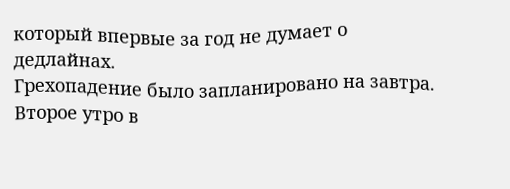который впервые за год не думает о дедлайнах.
Грехопадение было запланировано на завтра.
Второе утро в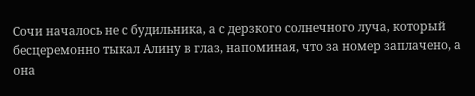Сочи началось не с будильника, а с дерзкого солнечного луча, который бесцеремонно тыкал Алину в глаз, напоминая, что за номер заплачено, а она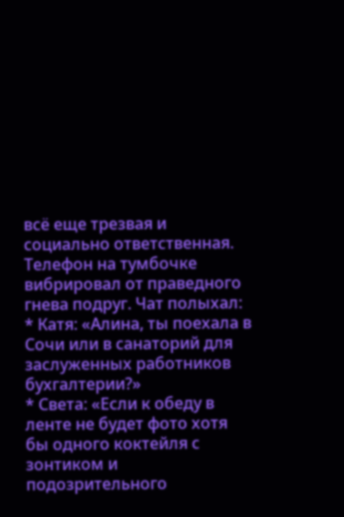всё еще трезвая и социально ответственная.
Телефон на тумбочке вибрировал от праведного гнева подруг. Чат полыхал:
* Катя: «Алина, ты поехала в Сочи или в санаторий для заслуженных работников бухгалтерии?»
* Света: «Если к обеду в ленте не будет фото хотя бы одного коктейля с зонтиком и подозрительного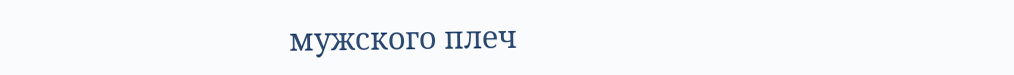мужского плеч